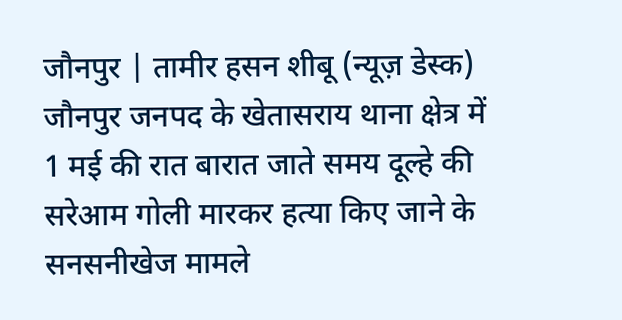जौनपुर | तामीर हसन शीबू (न्यूज़ डेस्क)
जौनपुर जनपद के खेतासराय थाना क्षेत्र में 1 मई की रात बारात जाते समय दूल्हे की सरेआम गोली मारकर हत्या किए जाने के सनसनीखेज मामले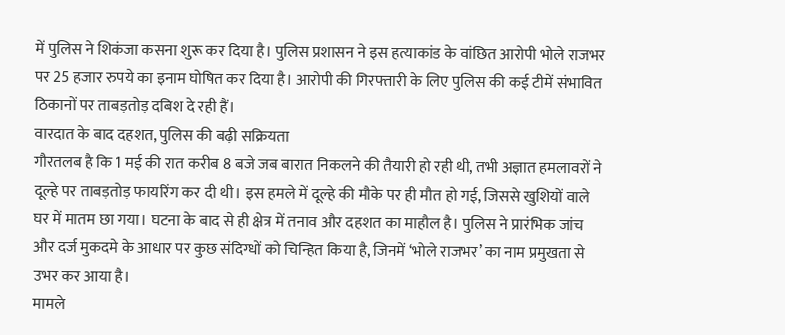में पुलिस ने शिकंजा कसना शुरू कर दिया है। पुलिस प्रशासन ने इस हत्याकांड के वांछित आरोपी भोले राजभर पर 25 हजार रुपये का इनाम घोषित कर दिया है। आरोपी की गिरफ्तारी के लिए पुलिस की कई टीमें संभावित ठिकानों पर ताबड़तोड़ दबिश दे रही हैं।
वारदात के बाद दहशत, पुलिस की बढ़ी सक्रियता
गौरतलब है कि 1 मई की रात करीब 8 बजे जब बारात निकलने की तैयारी हो रही थी, तभी अज्ञात हमलावरों ने दूल्हे पर ताबड़तोड़ फायरिंग कर दी थी। इस हमले में दूल्हे की मौके पर ही मौत हो गई, जिससे खुशियों वाले घर में मातम छा गया। घटना के बाद से ही क्षेत्र में तनाव और दहशत का माहौल है। पुलिस ने प्रारंभिक जांच और दर्ज मुकदमे के आधार पर कुछ संदिग्धों को चिन्हित किया है, जिनमें ‘भोले राजभर’ का नाम प्रमुखता से उभर कर आया है।
मामले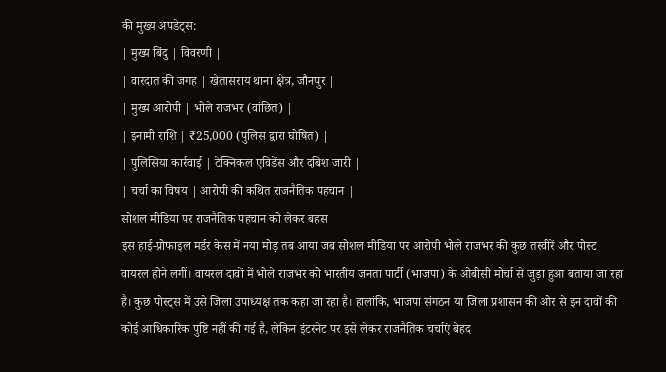की मुख्य अपडेट्स:
| मुख्य बिंदु | विवरणी |
| वारदात की जगह | खेतासराय थाना क्षेत्र, जौनपुर |
| मुख्य आरोपी | भोले राजभर (वांछित) |
| इनामी राशि | ₹25,000 (पुलिस द्वारा घोषित) |
| पुलिसिया कार्रवाई | टेक्निकल एविडेंस और दबिश जारी |
| चर्चा का विषय | आरोपी की कथित राजनैतिक पहचान |
सोशल मीडिया पर राजनैतिक पहचान को लेकर बहस
इस हाई-प्रोफाइल मर्डर केस में नया मोड़ तब आया जब सोशल मीडिया पर आरोपी भोले राजभर की कुछ तस्वीरें और पोस्ट वायरल होने लगीं। वायरल दावों में भोले राजभर को भारतीय जनता पार्टी (भाजपा) के ओबीसी मोर्चा से जुड़ा हुआ बताया जा रहा है। कुछ पोस्ट्स में उसे जिला उपाध्यक्ष तक कहा जा रहा है। हालांकि, भाजपा संगठन या जिला प्रशासन की ओर से इन दावों की कोई आधिकारिक पुष्टि नहीं की गई है, लेकिन इंटरनेट पर इसे लेकर राजनैतिक चर्चाएं बेहद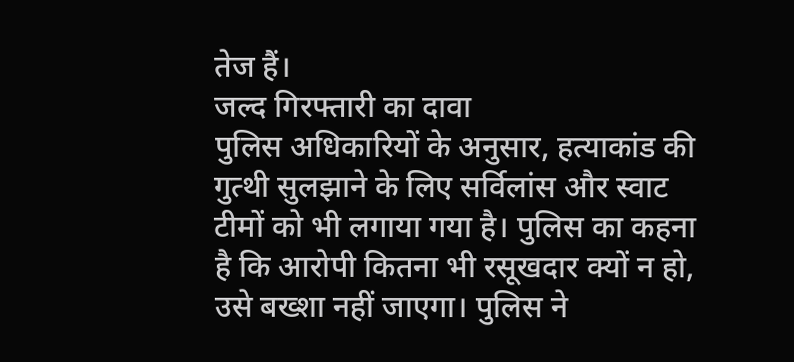तेज हैं।
जल्द गिरफ्तारी का दावा
पुलिस अधिकारियों के अनुसार, हत्याकांड की गुत्थी सुलझाने के लिए सर्विलांस और स्वाट टीमों को भी लगाया गया है। पुलिस का कहना है कि आरोपी कितना भी रसूखदार क्यों न हो, उसे बख्शा नहीं जाएगा। पुलिस ने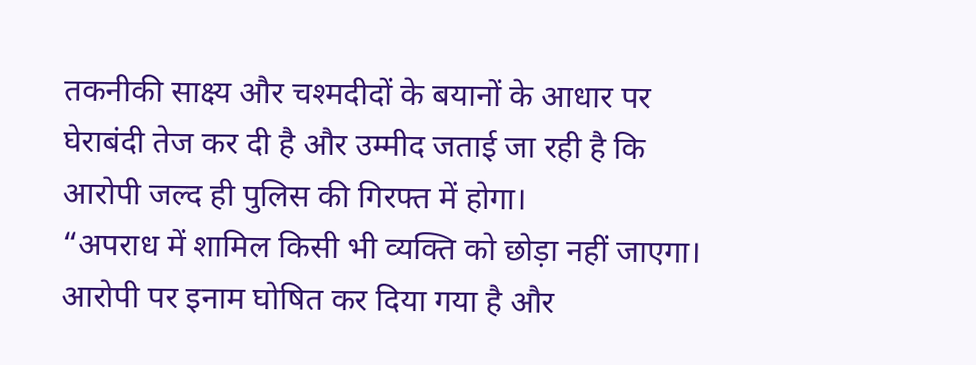तकनीकी साक्ष्य और चश्मदीदों के बयानों के आधार पर घेराबंदी तेज कर दी है और उम्मीद जताई जा रही है कि आरोपी जल्द ही पुलिस की गिरफ्त में होगा।
“अपराध में शामिल किसी भी व्यक्ति को छोड़ा नहीं जाएगा। आरोपी पर इनाम घोषित कर दिया गया है और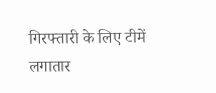गिरफ्तारी के लिए टीमें लगातार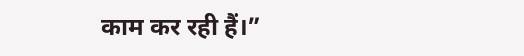काम कर रही हैं।”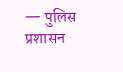— पुलिस प्रशासन